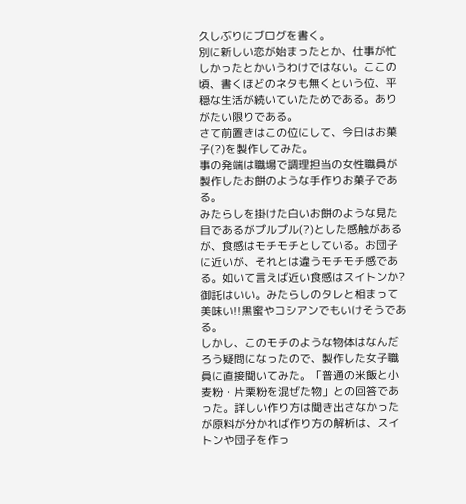久しぶりにブログを書く。
別に新しい恋が始まったとか、仕事が忙しかったとかいうわけではない。ここの頃、書くほどのネタも無くという位、平穏な生活が続いていたためである。ありがたい限りである。
さて前置きはこの位にして、今日はお菓子(?)を製作してみた。
事の発端は職場で調理担当の女性職員が製作したお餅のような手作りお菓子である。
みたらしを掛けた白いお餅のような見た目であるがプルプル(?)とした感触があるが、食感はモチモチとしている。お団子に近いが、それとは違うモチモチ感である。如いて言えば近い食感はスイトンか?
御託はいい。みたらしのタレと相まって美味い!!黒蜜やコシアンでもいけそうである。
しかし、このモチのような物体はなんだろう疑問になったので、製作した女子職員に直接聞いてみた。「普通の米飯と小麦粉・片栗粉を混ぜた物」との回答であった。詳しい作り方は聞き出さなかったが原料が分かれば作り方の解析は、スイトンや団子を作っ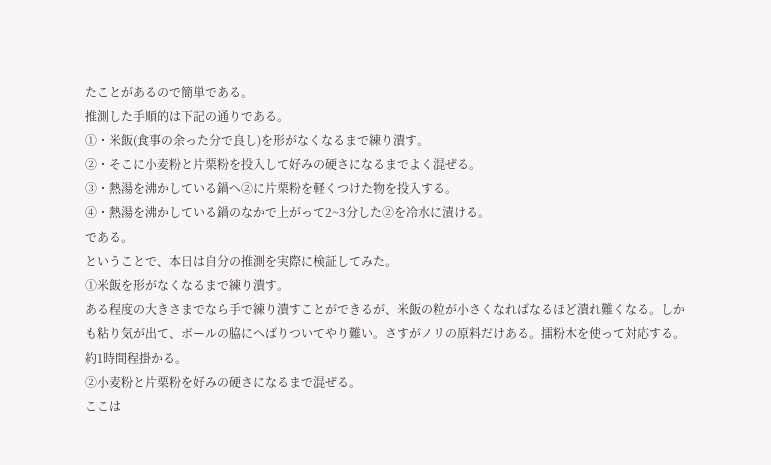たことがあるので簡単である。
推測した手順的は下記の通りである。
①・米飯(食事の余った分で良し)を形がなくなるまで練り潰す。
②・そこに小麦粉と片栗粉を投入して好みの硬さになるまでよく混ぜる。
③・熱湯を沸かしている鍋へ②に片栗粉を軽くつけた物を投入する。
④・熱湯を沸かしている鍋のなかで上がって2~3分した②を冷水に漬ける。
である。
ということで、本日は自分の推測を実際に検証してみた。
①米飯を形がなくなるまで練り潰す。
ある程度の大きさまでなら手で練り潰すことができるが、米飯の粒が小さくなればなるほど潰れ難くなる。しかも粘り気が出て、ボールの脇にへばりついてやり難い。さすがノリの原料だけある。擂粉木を使って対応する。約1時間程掛かる。
②小麦粉と片栗粉を好みの硬さになるまで混ぜる。
ここは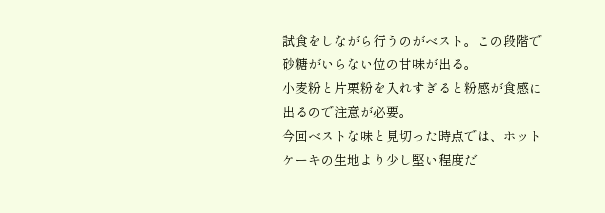試食をしながら行うのがベスト。この段階で砂糖がいらない位の甘味が出る。
小麦粉と片栗粉を入れすぎると粉感が食感に出るので注意が必要。
今回ベストな味と見切った時点では、ホットケーキの生地より少し堅い程度だ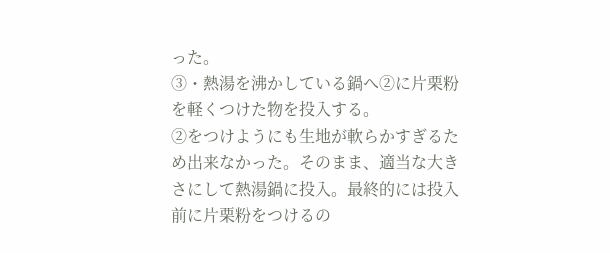った。
③・熱湯を沸かしている鍋へ②に片栗粉を軽くつけた物を投入する。
②をつけようにも生地が軟らかすぎるため出来なかった。そのまま、適当な大きさにして熱湯鍋に投入。最終的には投入前に片栗粉をつけるの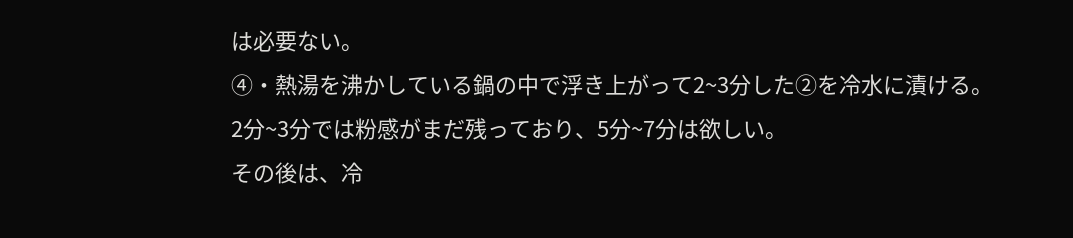は必要ない。
④・熱湯を沸かしている鍋の中で浮き上がって2~3分した②を冷水に漬ける。
2分~3分では粉感がまだ残っており、5分~7分は欲しい。
その後は、冷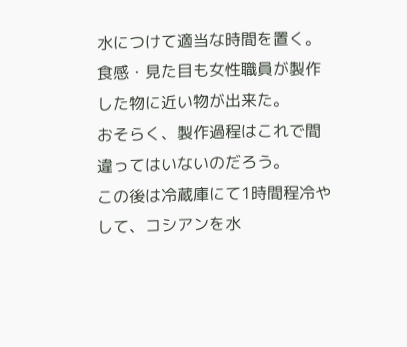水につけて適当な時間を置く。
食感・見た目も女性職員が製作した物に近い物が出来た。
おそらく、製作過程はこれで間違ってはいないのだろう。
この後は冷蔵庫にて1時間程冷やして、コシアンを水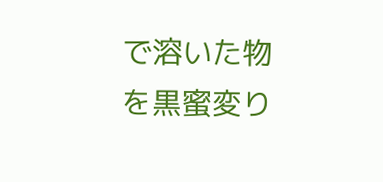で溶いた物を黒蜜変り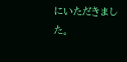にいただきました。